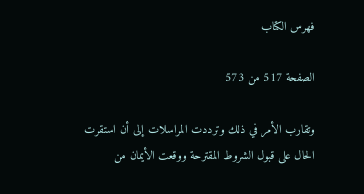فهرس الكتاب

الصفحة 517 من 573

وتقارب الأمر في ذلك وترددت المراسلات إلى أن استقرت الحال على قبول الشروط المقترحة ووقعت الأيمان من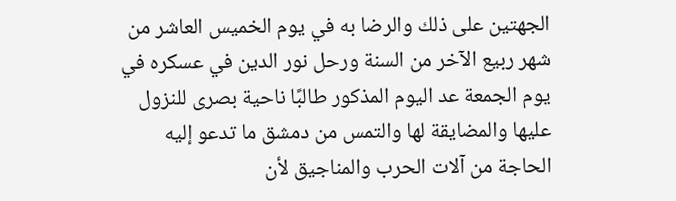الجهتين على ذلك والرضا به في يوم الخميس العاشر من شهر ربيع الآخر من السنة ورحل نور الدين في عسكره في يوم الجمعة عد اليوم المذكور طالبًا ناحية بصرى للنزول عليها والمضايقة لها والتمس من دمشق ما تدعو إليه الحاجة من آلات الحرب والمناجيق لأن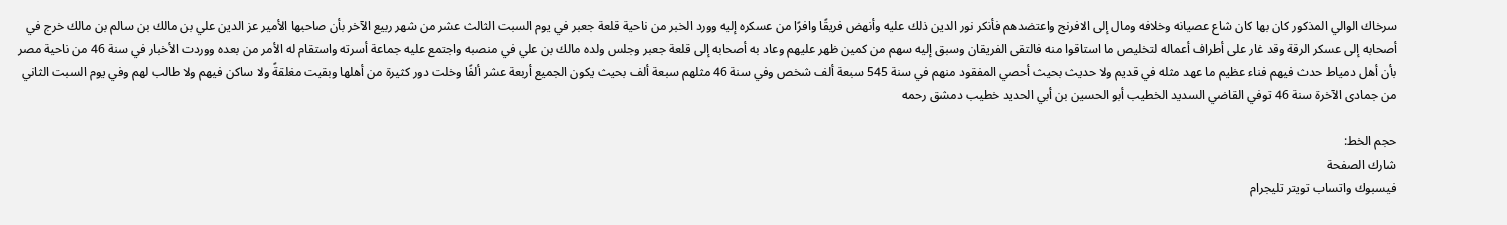سرخاك الوالي المذكور كان بها كان شاع عصيانه وخلافه ومال إلى الافرنج واعتضدهم فأنكر نور الدين ذلك عليه وأنهض فريقًا وافرًا من عسكره إليه وورد الخبر من ناحية قلعة جعبر في يوم السبت الثالث عشر من شهر ربيع الآخر بأن صاحبها الأمير عز الدين علي بن مالك بن سالم بن مالك خرج في أصحابه إلى عسكر الرقة وقد غار على أطراف أعماله لتخليص ما استاقوا منه فالتقى الفريقان وسبق إليه سهم من كمين ظهر عليهم وعاد به أصحابه إلى قلعة جعبر وجلس ولده مالك بن علي في منصبه واجتمع عليه جماعة أسرته واستقام له الأمر من بعده ووردت الأخبار في سنة 46 من ناحية مصر بأن أهل دمياط حدث فيهم فناء عظيم ما عهد مثله في قديم ولا حديث بحيث أحصي المفقود منهم في سنة 545 سبعة ألف شخص وفي سنة 46 مثلهم سبعة ألف بحيث يكون الجميع أربعة عشر ألفًا وخلت دور كثيرة من أهلها وبقيت مغلقةً ولا ساكن فيهم ولا طالب لهم وفي يوم السبت الثاني من جمادى الآخرة سنة 46 توفي القاضي السديد الخطيب أبو الحسين بن أبي الحديد خطيب دمشق رحمه

حجم الخط:
شارك الصفحة
فيسبوك واتساب تويتر تليجرام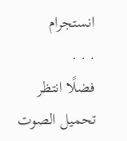انستجرام
. . .
فضلًا انتظر تحميل الصوت